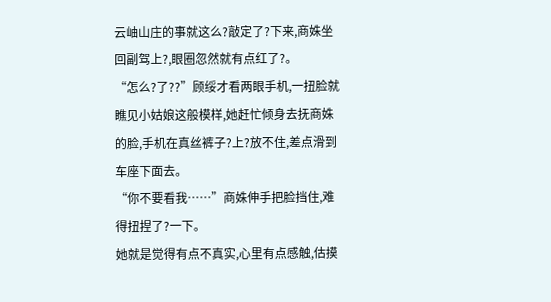云岫山庄的事就这么?敲定了?下来,商姝坐回副驾上?,眼圈忽然就有点红了?。
“怎么?了??”顾绥才看两眼手机,一扭脸就瞧见小姑娘这般模样,她赶忙倾身去抚商姝的脸,手机在真丝裤子?上?放不住,差点滑到车座下面去。
“你不要看我……”商姝伸手把脸挡住,难得扭捏了?一下。
她就是觉得有点不真实,心里有点感触,估摸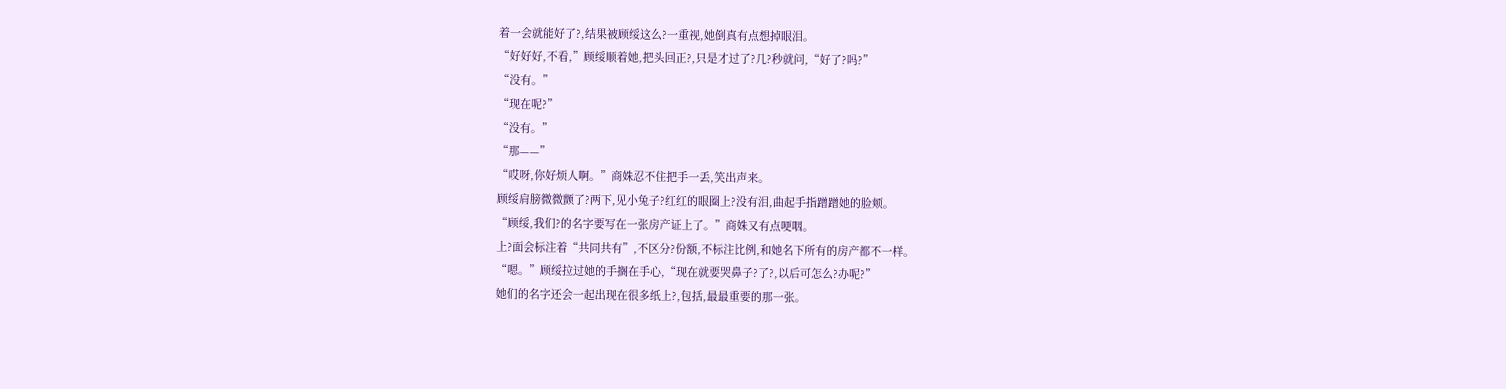着一会就能好了?,结果被顾绥这么?一重视,她倒真有点想掉眼泪。
“好好好,不看,”顾绥顺着她,把头回正?,只是才过了?几?秒就问,“好了?吗?”
“没有。”
“现在呢?”
“没有。”
“那——”
“哎呀,你好烦人啊。”商姝忍不住把手一丢,笑出声来。
顾绥肩膀微微颤了?两下,见小兔子?红红的眼圈上?没有泪,曲起手指蹭蹭她的脸颊。
“顾绥,我们?的名字要写在一张房产证上了。”商姝又有点哽咽。
上?面会标注着“共同共有”,不区分?份额,不标注比例,和她名下所有的房产都不一样。
“嗯。”顾绥拉过她的手搁在手心,“现在就要哭鼻子?了?,以后可怎么?办呢?”
她们的名字还会一起出现在很多纸上?,包括,最最重要的那一张。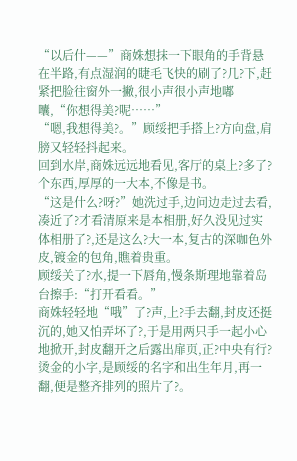“以后什——”商姝想抹一下眼角的手背悬在半路,有点湿润的睫毛飞快的刷了?几?下,赶紧把脸往窗外一撇,很小声很小声地嘟囔,“你想得美?呢……”
“嗯,我想得美?。”顾绥把手搭上?方向盘,肩膀又轻轻抖起来。
回到水岸,商姝远远地看见,客厅的桌上?多了?个东西,厚厚的一大本,不像是书。
“这是什么?呀?”她洗过手,边问边走过去看,凑近了?才看清原来是本相册,好久没见过实体相册了?,还是这么?大一本,复古的深咖色外皮,镀金的包角,瞧着贵重。
顾绥关了?水,提一下唇角,慢条斯理地靠着岛台擦手:“打开看看。”
商姝轻轻地“哦”了?声,上?手去翻,封皮还挺沉的,她又怕弄坏了?,于是用两只手一起小心地掀开,封皮翻开之后露出扉页,正?中央有行?烫金的小字,是顾绥的名字和出生年月,再一翻,便是整齐排列的照片了?。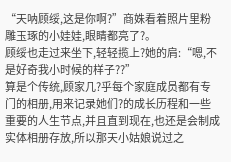“天呐顾绥,这是你啊?”商姝看着照片里粉雕玉琢的小娃娃,眼睛都亮了?。
顾绥也走过来坐下,轻轻揽上?她的肩:“嗯,不是好奇我小时候的样子??”
算是个传统,顾家几?乎每个家庭成员都有专门的相册,用来记录她们?的成长历程和一些重要的人生节点,并且直到现在,也还是会制成实体相册存放,所以那天小姑娘说过之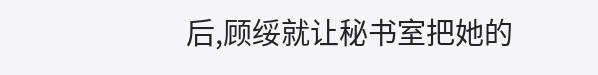后,顾绥就让秘书室把她的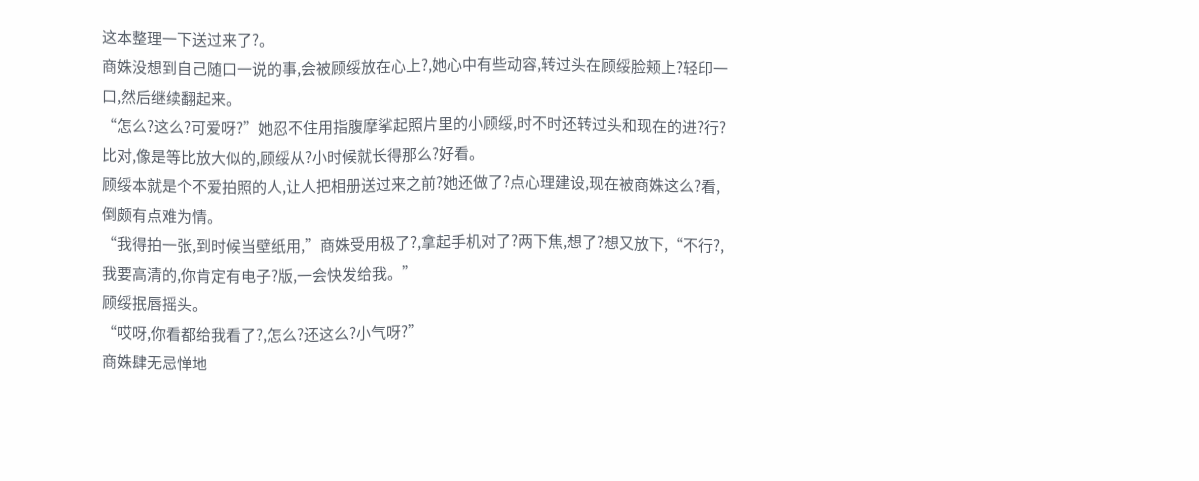这本整理一下送过来了?。
商姝没想到自己随口一说的事,会被顾绥放在心上?,她心中有些动容,转过头在顾绥脸颊上?轻印一口,然后继续翻起来。
“怎么?这么?可爱呀?”她忍不住用指腹摩挲起照片里的小顾绥,时不时还转过头和现在的进?行?比对,像是等比放大似的,顾绥从?小时候就长得那么?好看。
顾绥本就是个不爱拍照的人,让人把相册送过来之前?她还做了?点心理建设,现在被商姝这么?看,倒颇有点难为情。
“我得拍一张,到时候当壁纸用,”商姝受用极了?,拿起手机对了?两下焦,想了?想又放下,“不行?,我要高清的,你肯定有电子?版,一会快发给我。”
顾绥抿唇摇头。
“哎呀,你看都给我看了?,怎么?还这么?小气呀?”
商姝肆无忌惮地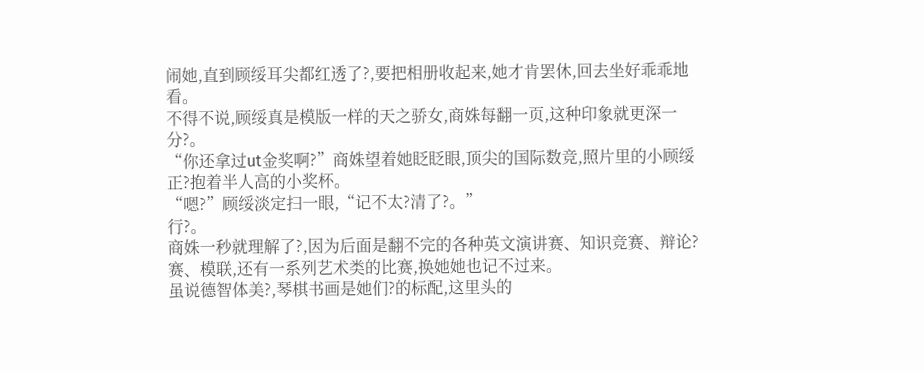闹她,直到顾绥耳尖都红透了?,要把相册收起来,她才肯罢休,回去坐好乖乖地看。
不得不说,顾绥真是模版一样的天之骄女,商姝每翻一页,这种印象就更深一分?。
“你还拿过ut金奖啊?”商姝望着她眨眨眼,顶尖的国际数竞,照片里的小顾绥正?抱着半人高的小奖杯。
“嗯?”顾绥淡定扫一眼,“记不太?清了?。”
行?。
商姝一秒就理解了?,因为后面是翻不完的各种英文演讲赛、知识竞赛、辩论?赛、模联,还有一系列艺术类的比赛,换她她也记不过来。
虽说德智体美?,琴棋书画是她们?的标配,这里头的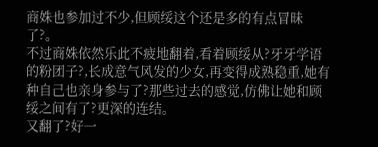商姝也参加过不少,但顾绥这个还是多的有点冒昧了?。
不过商姝依然乐此不疲地翻着,看着顾绥从?牙牙学语的粉团子?,长成意气风发的少女,再变得成熟稳重,她有种自己也亲身参与了?那些过去的感觉,仿佛让她和顾绥之间有了?更深的连结。
又翻了?好一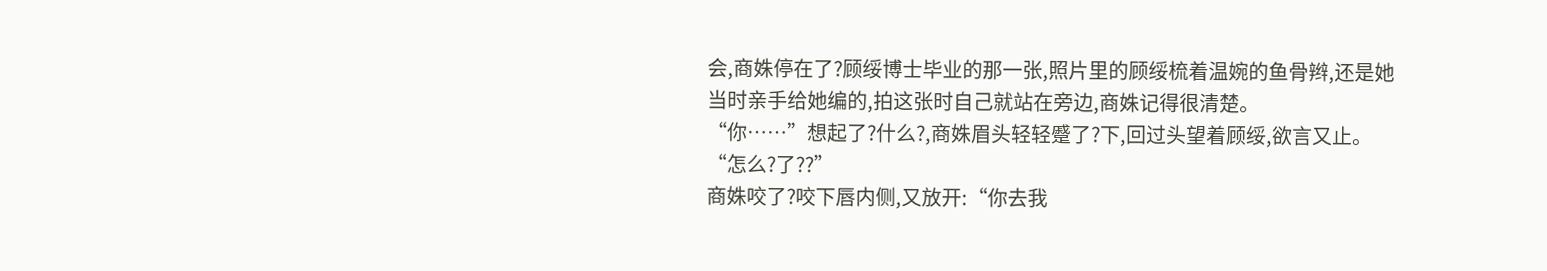会,商姝停在了?顾绥博士毕业的那一张,照片里的顾绥梳着温婉的鱼骨辫,还是她当时亲手给她编的,拍这张时自己就站在旁边,商姝记得很清楚。
“你……”想起了?什么?,商姝眉头轻轻蹙了?下,回过头望着顾绥,欲言又止。
“怎么?了??”
商姝咬了?咬下唇内侧,又放开:“你去我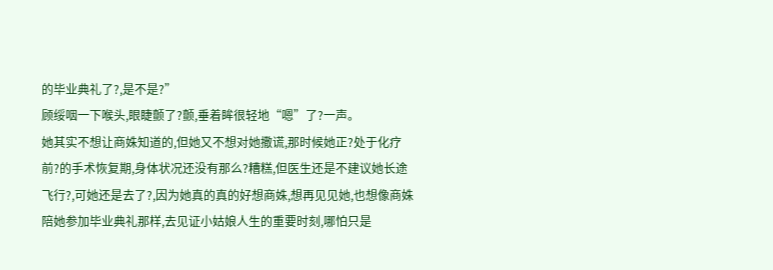的毕业典礼了?,是不是?”
顾绥咽一下喉头,眼睫颤了?颤,垂着眸很轻地“嗯”了?一声。
她其实不想让商姝知道的,但她又不想对她撒谎,那时候她正?处于化疗前?的手术恢复期,身体状况还没有那么?糟糕,但医生还是不建议她长途飞行?,可她还是去了?,因为她真的真的好想商姝,想再见见她,也想像商姝陪她参加毕业典礼那样,去见证小姑娘人生的重要时刻,哪怕只是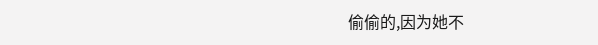偷偷的,因为她不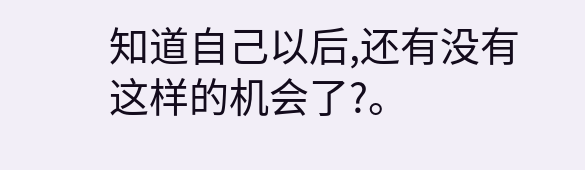知道自己以后,还有没有这样的机会了?。